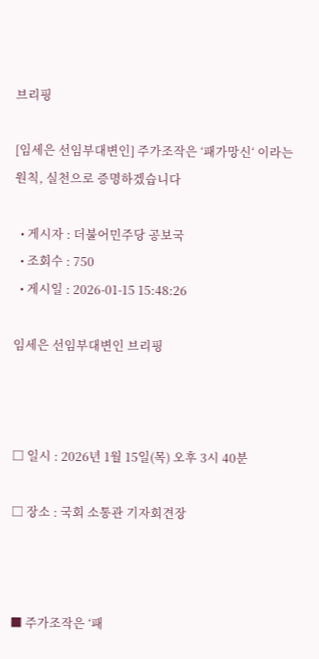브리핑

[임세은 선임부대변인] 주가조작은 ‘패가망신‘ 이라는 원칙, 실천으로 증명하겠습니다

  • 게시자 : 더불어민주당 공보국
  • 조회수 : 750
  • 게시일 : 2026-01-15 15:48:26

임세은 선임부대변인 브리핑



□ 일시 : 2026년 1월 15일(목) 오후 3시 40분

□ 장소 : 국회 소통관 기자회견장



■ 주가조작은 ‘패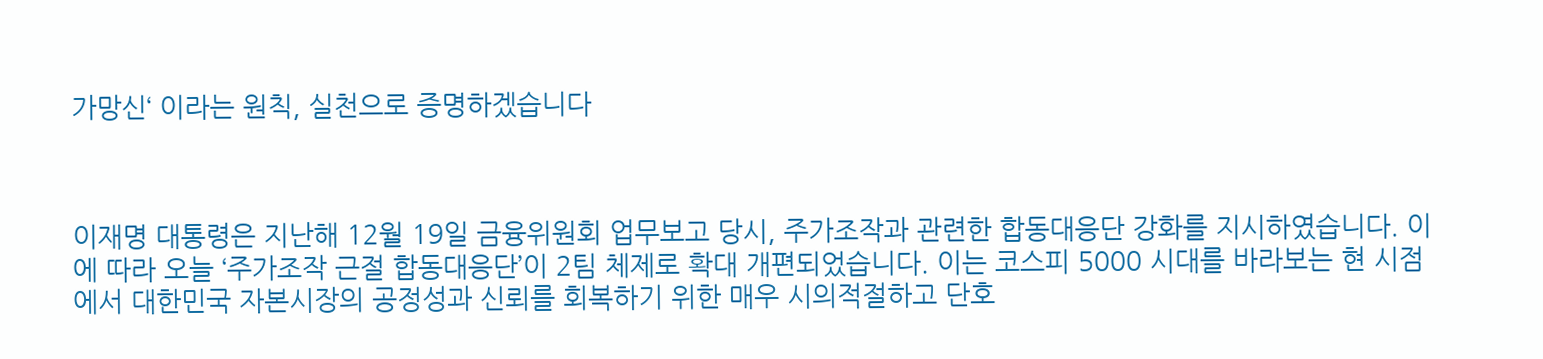가망신‘ 이라는 원칙, 실천으로 증명하겠습니다



이재명 대통령은 지난해 12월 19일 금융위원회 업무보고 당시, 주가조작과 관련한 합동대응단 강화를 지시하였습니다. 이에 따라 오늘 ‘주가조작 근절 합동대응단’이 2팀 체제로 확대 개편되었습니다. 이는 코스피 5000 시대를 바라보는 현 시점에서 대한민국 자본시장의 공정성과 신뢰를 회복하기 위한 매우 시의적절하고 단호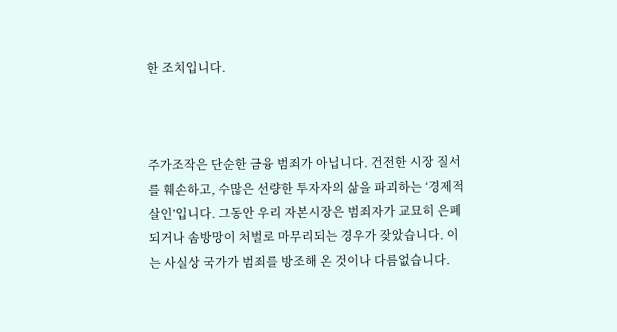한 조치입니다.



주가조작은 단순한 금융 범죄가 아닙니다. 건전한 시장 질서를 훼손하고, 수많은 선량한 투자자의 삶을 파괴하는 ‘경제적 살인’입니다. 그동안 우리 자본시장은 범죄자가 교묘히 은폐되거나 솜방망이 처벌로 마무리되는 경우가 잦았습니다. 이는 사실상 국가가 범죄를 방조해 온 것이나 다름없습니다.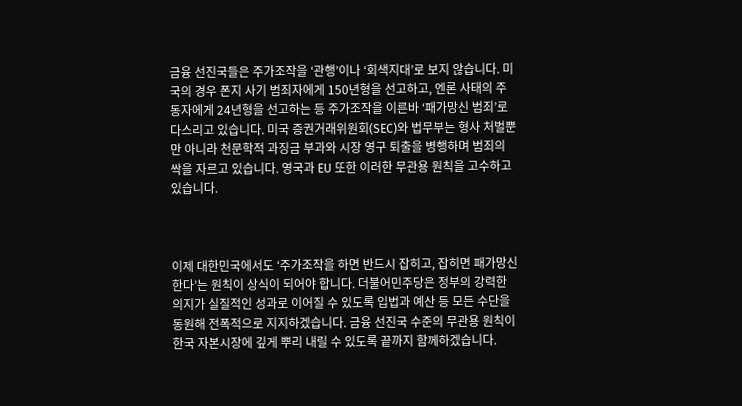금융 선진국들은 주가조작을 ‘관행’이나 ‘회색지대’로 보지 않습니다. 미국의 경우 폰지 사기 범죄자에게 150년형을 선고하고, 엔론 사태의 주동자에게 24년형을 선고하는 등 주가조작을 이른바 ‘패가망신 범죄’로 다스리고 있습니다. 미국 증권거래위원회(SEC)와 법무부는 형사 처벌뿐만 아니라 천문학적 과징금 부과와 시장 영구 퇴출을 병행하며 범죄의 싹을 자르고 있습니다. 영국과 EU 또한 이러한 무관용 원칙을 고수하고 있습니다.



이제 대한민국에서도 ‘주가조작을 하면 반드시 잡히고, 잡히면 패가망신한다’는 원칙이 상식이 되어야 합니다. 더불어민주당은 정부의 강력한 의지가 실질적인 성과로 이어질 수 있도록 입법과 예산 등 모든 수단을 동원해 전폭적으로 지지하겠습니다. 금융 선진국 수준의 무관용 원칙이 한국 자본시장에 깊게 뿌리 내릴 수 있도록 끝까지 함께하겠습니다.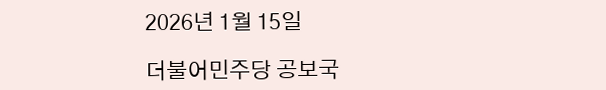2026년 1월 15일

더불어민주당 공보국